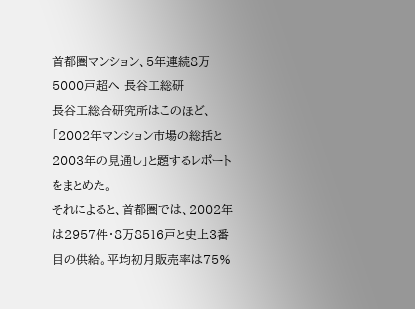首都圏マンション、5年連続8万5000戸超へ 長谷工総研
長谷工総合研究所はこのほど、「2002年マンション市場の総括と2003年の見通し」と題するレポートをまとめた。
それによると、首都圏では、2002年は2957件・8万8516戸と史上3番目の供給。平均初月販売率は75%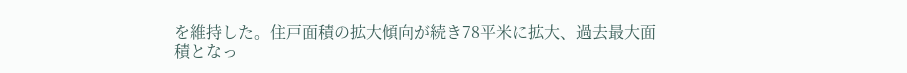を維持した。住戸面積の拡大傾向が続き78平米に拡大、過去最大面積となっ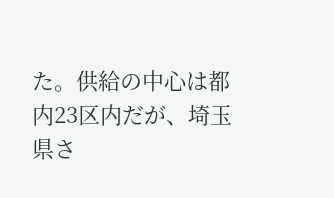た。供給の中心は都内23区内だが、埼玉県さ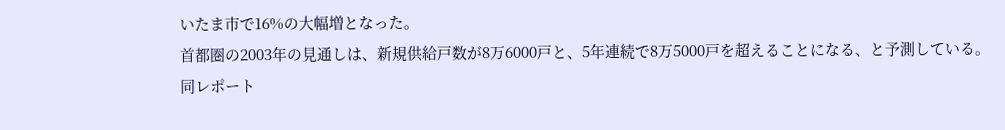いたま市で16%の大幅増となった。
首都圏の2003年の見通しは、新規供給戸数が8万6000戸と、5年連続で8万5000戸を超えることになる、と予測している。
同レポート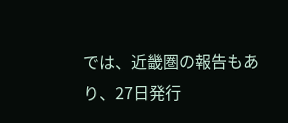では、近畿圏の報告もあり、27日発行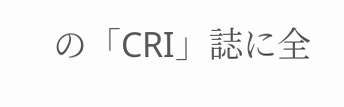の「CRI」誌に全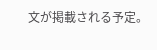文が掲載される予定。